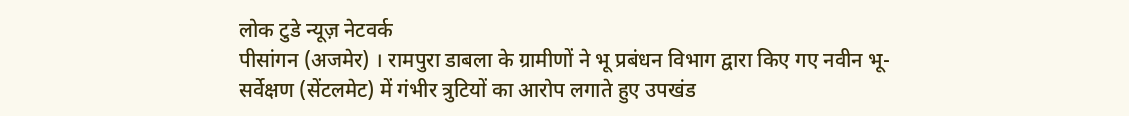लोक टुडे न्यूज़ नेटवर्क
पीसांगन (अजमेर) । रामपुरा डाबला के ग्रामीणों ने भू प्रबंधन विभाग द्वारा किए गए नवीन भू-सर्वेक्षण (सेंटलमेट) में गंभीर त्रुटियों का आरोप लगाते हुए उपखंड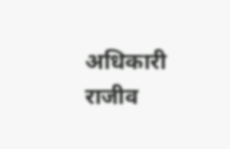अधिकारी राजीव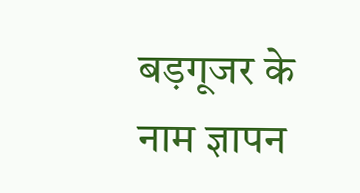बड़गूजर के नाम ज्ञापन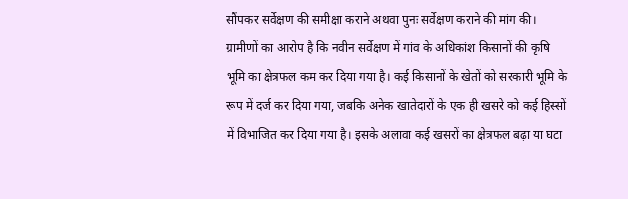सौंपकर सर्वेक्षण की समीक्षा कराने अथवा पुनः सर्वेक्षण कराने की मांग की।
ग्रामीणों का आरोप है कि नवीन सर्वेक्षण में गांव के अधिकांश किसानों की कृषि भूमि का क्षेत्रफल कम कर दिया गया है। कई किसानों के खेतों को सरकारी भूमि के रूप में दर्ज कर दिया गया, जबकि अनेक खातेदारों के एक ही खसरे को कई हिस्सों में विभाजित कर दिया गया है। इसके अलावा कई खसरों का क्षेत्रफल बढ़ा या घटा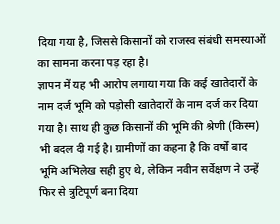दिया गया है, जिससे किसानों को राजस्व संबंधी समस्याओं का सामना करना पड़ रहा है।
ज्ञापन में यह भी आरोप लगाया गया कि कई खातेदारों के नाम दर्ज भूमि को पड़ोसी खातेदारों के नाम दर्ज कर दिया गया है। साथ ही कुछ किसानों की भूमि की श्रेणी (किस्म) भी बदल दी गई है। ग्रामीणों का कहना है कि वर्षों बाद भूमि अभिलेख सही हुए थे, लेकिन नवीन सर्वेक्षण ने उन्हें फिर से त्रुटिपूर्ण बना दिया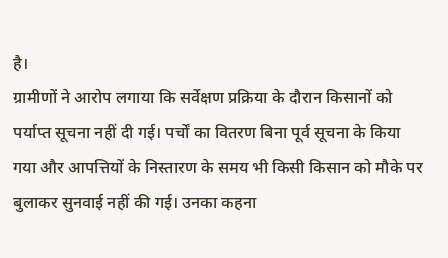है।
ग्रामीणों ने आरोप लगाया कि सर्वेक्षण प्रक्रिया के दौरान किसानों को पर्याप्त सूचना नहीं दी गई। पर्चों का वितरण बिना पूर्व सूचना के किया गया और आपत्तियों के निस्तारण के समय भी किसी किसान को मौके पर बुलाकर सुनवाई नहीं की गई। उनका कहना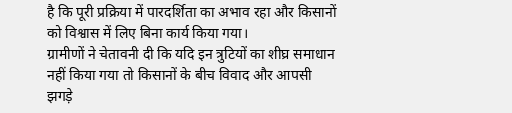है कि पूरी प्रक्रिया में पारदर्शिता का अभाव रहा और किसानों को विश्वास में लिए बिना कार्य किया गया।
ग्रामीणों ने चेतावनी दी कि यदि इन त्रुटियों का शीघ्र समाधान नहीं किया गया तो किसानों के बीच विवाद और आपसी झगड़े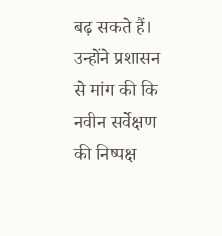बढ़ सकते हैं। उन्होंने प्रशासन से मांग की कि नवीन सर्वेक्षण की निष्पक्ष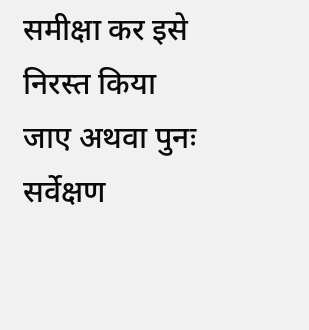समीक्षा कर इसे निरस्त किया जाए अथवा पुनः सर्वेक्षण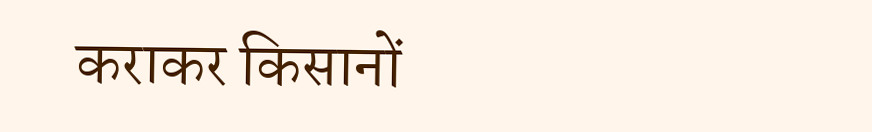कराकर किसानों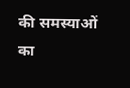की समस्याओं का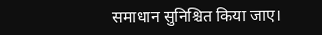समाधान सुनिश्चित किया जाए।